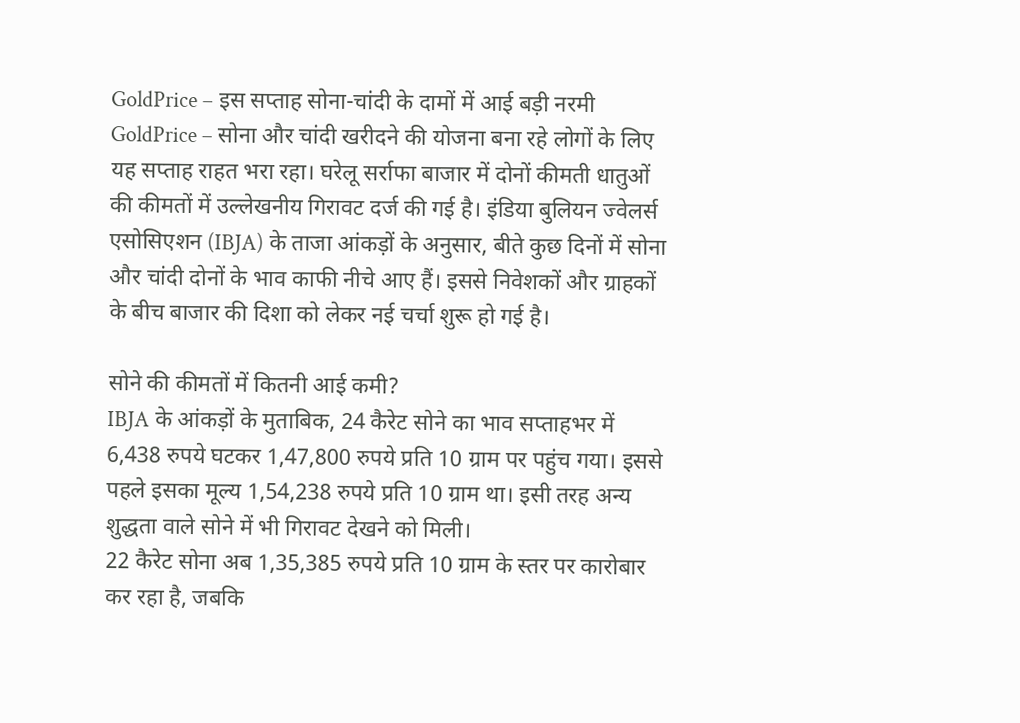GoldPrice – इस सप्ताह सोना-चांदी के दामों में आई बड़ी नरमी
GoldPrice – सोना और चांदी खरीदने की योजना बना रहे लोगों के लिए यह सप्ताह राहत भरा रहा। घरेलू सर्राफा बाजार में दोनों कीमती धातुओं की कीमतों में उल्लेखनीय गिरावट दर्ज की गई है। इंडिया बुलियन ज्वेलर्स एसोसिएशन (IBJA) के ताजा आंकड़ों के अनुसार, बीते कुछ दिनों में सोना और चांदी दोनों के भाव काफी नीचे आए हैं। इससे निवेशकों और ग्राहकों के बीच बाजार की दिशा को लेकर नई चर्चा शुरू हो गई है।

सोने की कीमतों में कितनी आई कमी?
IBJA के आंकड़ों के मुताबिक, 24 कैरेट सोने का भाव सप्ताहभर में 6,438 रुपये घटकर 1,47,800 रुपये प्रति 10 ग्राम पर पहुंच गया। इससे पहले इसका मूल्य 1,54,238 रुपये प्रति 10 ग्राम था। इसी तरह अन्य शुद्धता वाले सोने में भी गिरावट देखने को मिली।
22 कैरेट सोना अब 1,35,385 रुपये प्रति 10 ग्राम के स्तर पर कारोबार कर रहा है, जबकि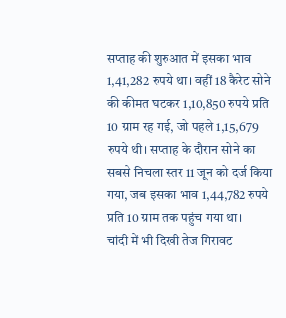सप्ताह की शुरुआत में इसका भाव 1,41,282 रुपये था। वहीं 18 कैरेट सोने की कीमत घटकर 1,10,850 रुपये प्रति 10 ग्राम रह गई, जो पहले 1,15,679 रुपये थी। सप्ताह के दौरान सोने का सबसे निचला स्तर 11 जून को दर्ज किया गया, जब इसका भाव 1,44,782 रुपये प्रति 10 ग्राम तक पहुंच गया था।
चांदी में भी दिखी तेज गिरावट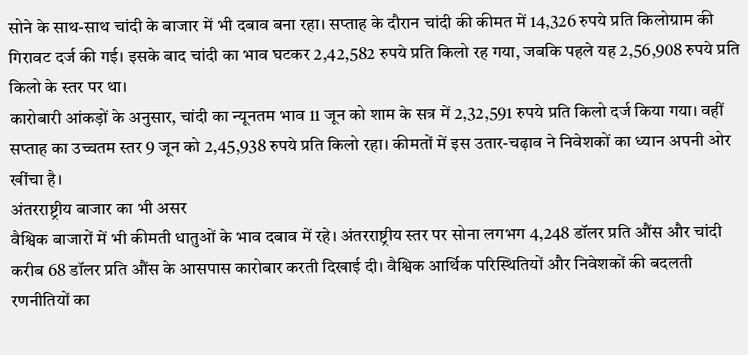सोने के साथ-साथ चांदी के बाजार में भी दबाव बना रहा। सप्ताह के दौरान चांदी की कीमत में 14,326 रुपये प्रति किलोग्राम की गिरावट दर्ज की गई। इसके बाद चांदी का भाव घटकर 2,42,582 रुपये प्रति किलो रह गया, जबकि पहले यह 2,56,908 रुपये प्रति किलो के स्तर पर था।
कारोबारी आंकड़ों के अनुसार, चांदी का न्यूनतम भाव 11 जून को शाम के सत्र में 2,32,591 रुपये प्रति किलो दर्ज किया गया। वहीं सप्ताह का उच्चतम स्तर 9 जून को 2,45,938 रुपये प्रति किलो रहा। कीमतों में इस उतार-चढ़ाव ने निवेशकों का ध्यान अपनी ओर खींचा है।
अंतरराष्ट्रीय बाजार का भी असर
वैश्विक बाजारों में भी कीमती धातुओं के भाव दबाव में रहे। अंतरराष्ट्रीय स्तर पर सोना लगभग 4,248 डॉलर प्रति औंस और चांदी करीब 68 डॉलर प्रति औंस के आसपास कारोबार करती दिखाई दी। वैश्विक आर्थिक परिस्थितियों और निवेशकों की बदलती रणनीतियों का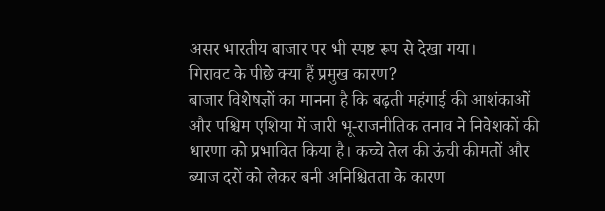असर भारतीय बाजार पर भी स्पष्ट रूप से देखा गया।
गिरावट के पीछे क्या हैं प्रमुख कारण?
बाजार विशेषज्ञों का मानना है कि बढ़ती महंगाई की आशंकाओं और पश्चिम एशिया में जारी भू-राजनीतिक तनाव ने निवेशकों की धारणा को प्रभावित किया है। कच्चे तेल की ऊंची कीमतों और ब्याज दरों को लेकर बनी अनिश्चितता के कारण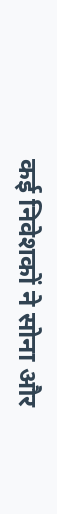कई निवेशकों ने सोना और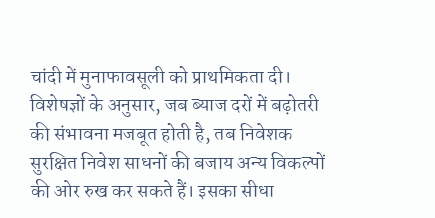चांदी में मुनाफावसूली को प्राथमिकता दी।
विशेषज्ञों के अनुसार, जब ब्याज दरों में बढ़ोतरी की संभावना मजबूत होती है, तब निवेशक सुरक्षित निवेश साधनों की बजाय अन्य विकल्पों की ओर रुख कर सकते हैं। इसका सीधा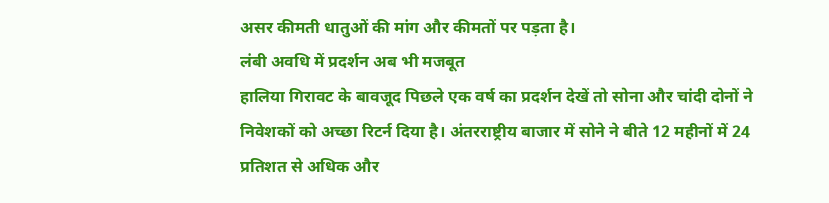असर कीमती धातुओं की मांग और कीमतों पर पड़ता है।
लंबी अवधि में प्रदर्शन अब भी मजबूत
हालिया गिरावट के बावजूद पिछले एक वर्ष का प्रदर्शन देखें तो सोना और चांदी दोनों ने निवेशकों को अच्छा रिटर्न दिया है। अंतरराष्ट्रीय बाजार में सोने ने बीते 12 महीनों में 24 प्रतिशत से अधिक और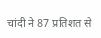चांदी ने 87 प्रतिशत से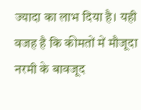ज्यादा का लाभ दिया है। यही वजह है कि कीमतों में मौजूदा नरमी के बावजूद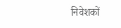निवेशकों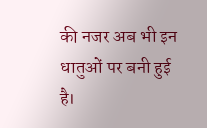की नजर अब भी इन धातुओं पर बनी हुई है।